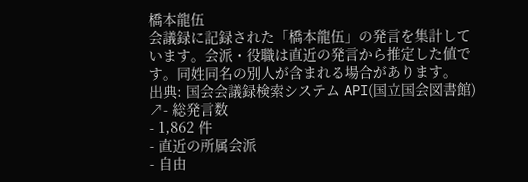橋本龍伍
会議録に記録された「橋本龍伍」の発言を集計しています。会派・役職は直近の発言から推定した値です。同姓同名の別人が含まれる場合があります。
出典: 国会会議録検索システム API(国立国会図書館) ↗- 総発言数
- 1,862 件
- 直近の所属会派
- 自由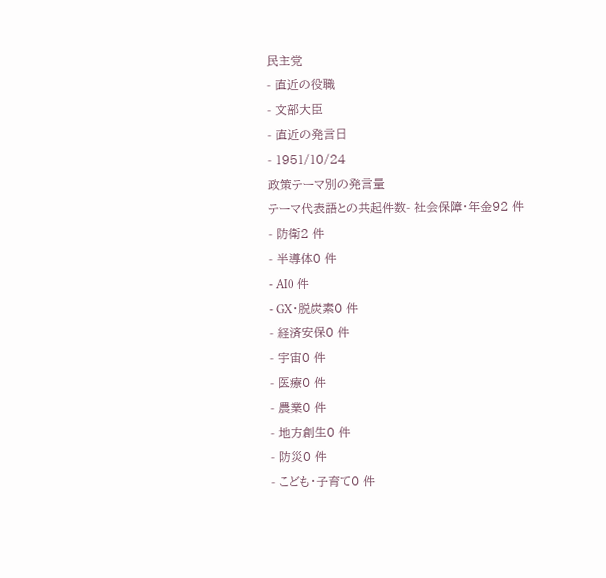民主党
- 直近の役職
- 文部大臣
- 直近の発言日
- 1951/10/24
政策テーマ別の発言量
テーマ代表語との共起件数- 社会保障・年金92 件
- 防衛2 件
- 半導体0 件
- AI0 件
- GX・脱炭素0 件
- 経済安保0 件
- 宇宙0 件
- 医療0 件
- 農業0 件
- 地方創生0 件
- 防災0 件
- こども・子育て0 件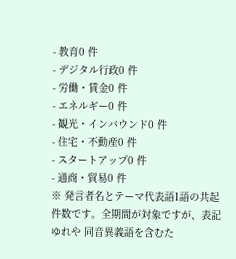- 教育0 件
- デジタル行政0 件
- 労働・賃金0 件
- エネルギー0 件
- 観光・インバウンド0 件
- 住宅・不動産0 件
- スタートアップ0 件
- 通商・貿易0 件
※ 発言者名とテーマ代表語1語の共起件数です。全期間が対象ですが、表記ゆれや 同音異義語を含むた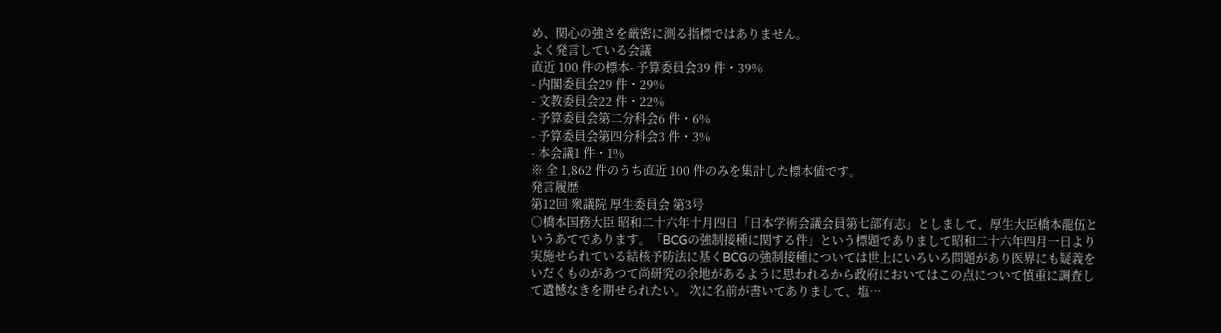め、関心の強さを厳密に測る指標ではありません。
よく発言している会議
直近 100 件の標本- 予算委員会39 件・39%
- 内閣委員会29 件・29%
- 文教委員会22 件・22%
- 予算委員会第二分科会6 件・6%
- 予算委員会第四分科会3 件・3%
- 本会議1 件・1%
※ 全 1,862 件のうち直近 100 件のみを集計した標本値です。
発言履歴
第12回 衆議院 厚生委員会 第3号
○橋本国務大臣 昭和二十六年十月四日「日本学術会議会員第七部有志」としまして、厚生大臣橋本龍伍というあてであります。「BCGの強制接種に関する件」という標題でありまして昭和二十六年四月一日より実施せられている結核予防法に基くBCGの強制接種については世上にいろいろ問題があり医界にも疑義をいだくものがあつて尚研究の余地があるように思われるから政府においてはこの点について慎重に調査して遺憾なきを期せられたい。 次に名前が書いてありまして、塩…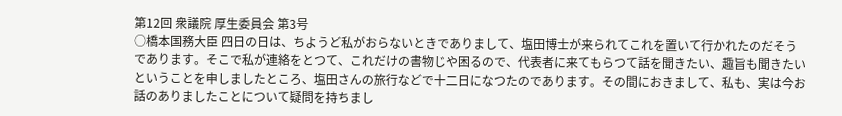第12回 衆議院 厚生委員会 第3号
○橋本国務大臣 四日の日は、ちようど私がおらないときでありまして、塩田博士が来られてこれを置いて行かれたのだそうであります。そこで私が連絡をとつて、これだけの書物じや困るので、代表者に来てもらつて話を聞きたい、趣旨も聞きたいということを申しましたところ、塩田さんの旅行などで十二日になつたのであります。その間におきまして、私も、実は今お話のありましたことについて疑問を持ちまし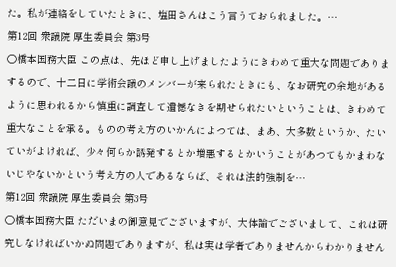た。私が連絡をしていたときに、塩田さんはこう言うておられました。…
第12回 衆議院 厚生委員会 第3号
○橋本国務大臣 この点は、先ほど申し上げましたようにきわめて重大な問題でありまするので、十二日に学術会議のメンバーが来られたときにも、なお研究の余地があるように思われるから慎重に調査して遺憾なきを期せられたいということは、きわめて重大なことを承る。ものの考え方のいかんによつては、まあ、大多数というか、たいていがよければ、少々何らか誘発するとか増悪するとかいうことがあつてもかまわないじやないかという考え方の人であるならば、それは法的強制を…
第12回 衆議院 厚生委員会 第3号
○橋本国務大臣 ただいまの御意見でございますが、大体論でございまして、これは研究しなければいかぬ問題でありますが、私は実は学者でありませんからわかりません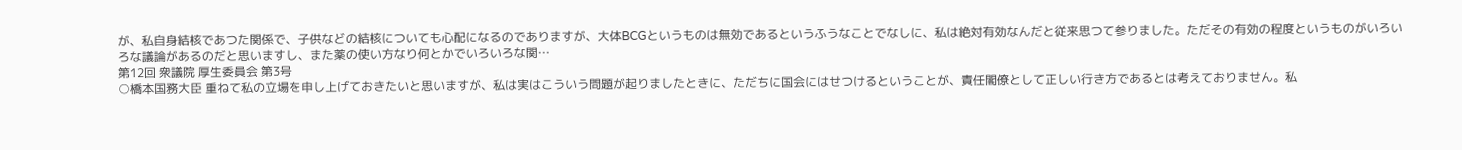が、私自身結核であつた関係で、子供などの結核についても心配になるのでありますが、大体BCGというものは無効であるというふうなことでなしに、私は絶対有効なんだと従来思つて参りました。ただその有効の程度というものがいろいろな議論があるのだと思いますし、また薬の使い方なり何とかでいろいろな関…
第12回 衆議院 厚生委員会 第3号
○橋本国務大臣 重ねて私の立場を申し上げておきたいと思いますが、私は実はこういう問題が起りましたときに、ただちに国会にはせつけるということが、責任閣僚として正しい行き方であるとは考えておりません。私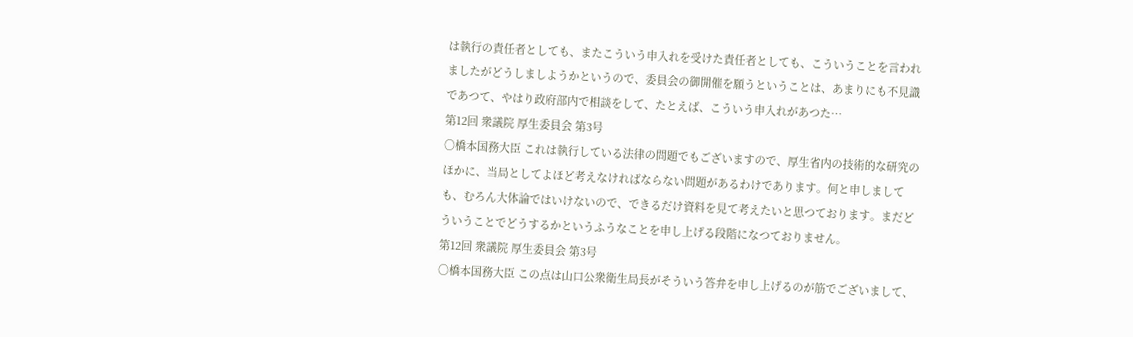は執行の責任者としても、またこういう申入れを受けた責任者としても、こういうことを言われましたがどうしましようかというので、委員会の御開催を願うということは、あまりにも不見識であつて、やはり政府部内で相談をして、たとえば、こういう申入れがあつた…
第12回 衆議院 厚生委員会 第3号
○橋本国務大臣 これは執行している法律の問題でもございますので、厚生省内の技術的な研究のほかに、当局としてよほど考えなければならない問題があるわけであります。何と申しましても、むろん大体論ではいけないので、できるだけ資料を見て考えたいと思つております。まだどういうことでどうするかというふうなことを申し上げる段階になつておりません。
第12回 衆議院 厚生委員会 第3号
○橋本国務大臣 この点は山口公衆衛生局長がそういう答弁を申し上げるのが筋でございまして、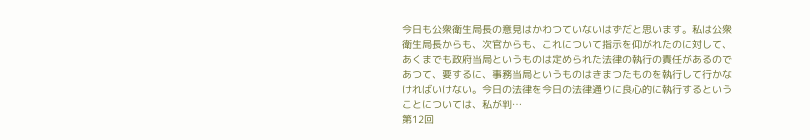今日も公衆衛生局長の意見はかわつていないはずだと思います。私は公衆衛生局長からも、次官からも、これについて指示を仰がれたのに対して、あくまでも政府当局というものは定められた法律の執行の責任があるのであつて、要するに、事務当局というものはきまつたものを執行して行かなければいけない。今日の法律を今日の法律通りに良心的に執行するということについては、私が判…
第12回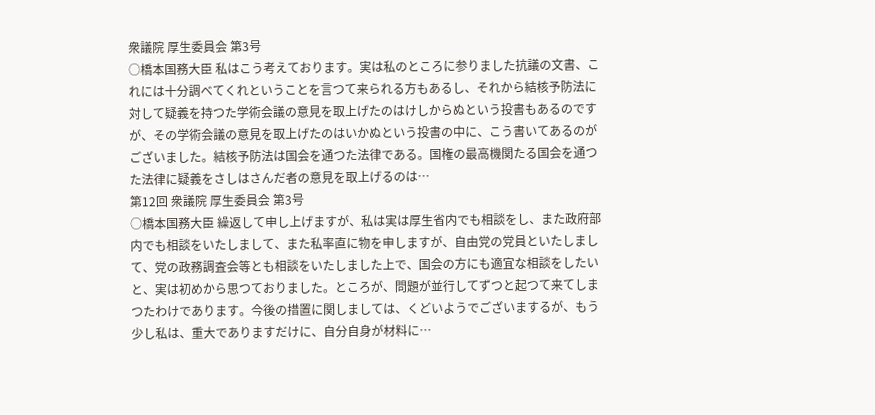衆議院 厚生委員会 第3号
○橋本国務大臣 私はこう考えております。実は私のところに参りました抗議の文書、これには十分調べてくれということを言つて来られる方もあるし、それから結核予防法に対して疑義を持つた学術会議の意見を取上げたのはけしからぬという投書もあるのですが、その学術会議の意見を取上げたのはいかぬという投書の中に、こう書いてあるのがございました。結核予防法は国会を通つた法律である。国権の最高機関たる国会を通つた法律に疑義をさしはさんだ者の意見を取上げるのは…
第12回 衆議院 厚生委員会 第3号
○橋本国務大臣 繰返して申し上げますが、私は実は厚生省内でも相談をし、また政府部内でも相談をいたしまして、また私率直に物を申しますが、自由党の党員といたしまして、党の政務調査会等とも相談をいたしました上で、国会の方にも適宜な相談をしたいと、実は初めから思つておりました。ところが、問題が並行してずつと起つて来てしまつたわけであります。今後の措置に関しましては、くどいようでございまするが、もう少し私は、重大でありますだけに、自分自身が材料に…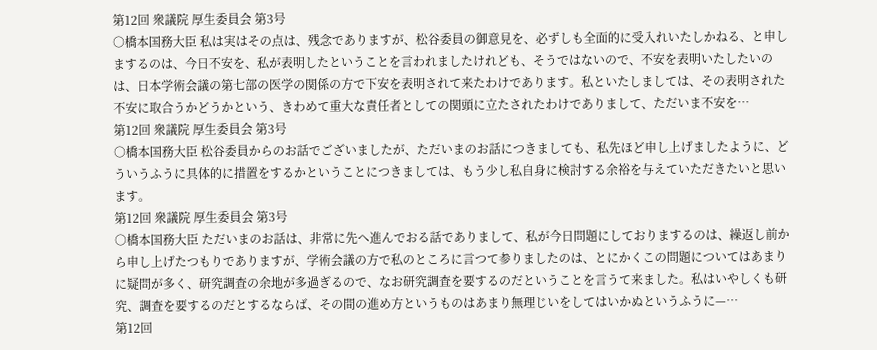第12回 衆議院 厚生委員会 第3号
○橋本国務大臣 私は実はその点は、残念でありますが、松谷委員の御意見を、必ずしも全面的に受入れいたしかねる、と申しまするのは、今日不安を、私が表明したということを言われましたけれども、そうではないので、不安を表明いたしたいのは、日本学術会議の第七部の医学の関係の方で下安を表明されて来たわけであります。私といたしましては、その表明された不安に取合うかどうかという、きわめて重大な責任者としての関頭に立たされたわけでありまして、ただいま不安を…
第12回 衆議院 厚生委員会 第3号
○橋本国務大臣 松谷委員からのお話でございましたが、ただいまのお話につきましても、私先ほど申し上げましたように、どういうふうに具体的に措置をするかということにつきましては、もう少し私自身に検討する余裕を与えていただきたいと思います。
第12回 衆議院 厚生委員会 第3号
○橋本国務大臣 ただいまのお話は、非常に先へ進んでおる話でありまして、私が今日問題にしておりまするのは、繰返し前から申し上げたつもりでありますが、学術会議の方で私のところに言つて参りましたのは、とにかくこの問題についてはあまりに疑問が多く、研究調査の余地が多過ぎるので、なお研究調査を要するのだということを言うて来ました。私はいやしくも研究、調査を要するのだとするならば、その間の進め方というものはあまり無理じいをしてはいかぬというふうに—…
第12回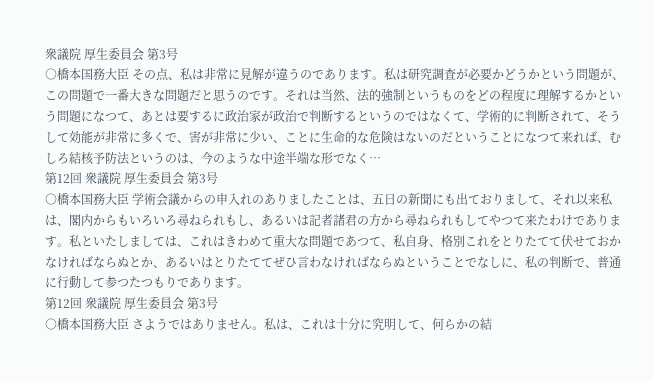衆議院 厚生委員会 第3号
○橋本国務大臣 その点、私は非常に見解が違うのであります。私は研究調査が必要かどうかという問題が、この問題で一番大きな問題だと思うのです。それは当然、法的強制というものをどの程度に理解するかという問題になつて、あとは要するに政治家が政治で判断するというのではなくて、学術的に判断されて、そうして効能が非常に多くで、害が非常に少い、ことに生命的な危険はないのだということになつて来れば、むしろ結核予防法というのは、今のような中途半端な形でなく…
第12回 衆議院 厚生委員会 第3号
○橋本国務大臣 学術会議からの申入れのありましたことは、五日の新聞にも出ておりまして、それ以来私は、閣内からもいろいろ尋ねられもし、あるいは記者諸君の方から尋ねられもしてやつて来たわけであります。私といたしましては、これはきわめて重大な問題であつて、私自身、格別これをとりたてて伏せておかなければならぬとか、あるいはとりたててぜひ言わなければならぬということでなしに、私の判断で、普通に行動して参つたつもりであります。
第12回 衆議院 厚生委員会 第3号
○橋本国務大臣 さようではありません。私は、これは十分に究明して、何らかの結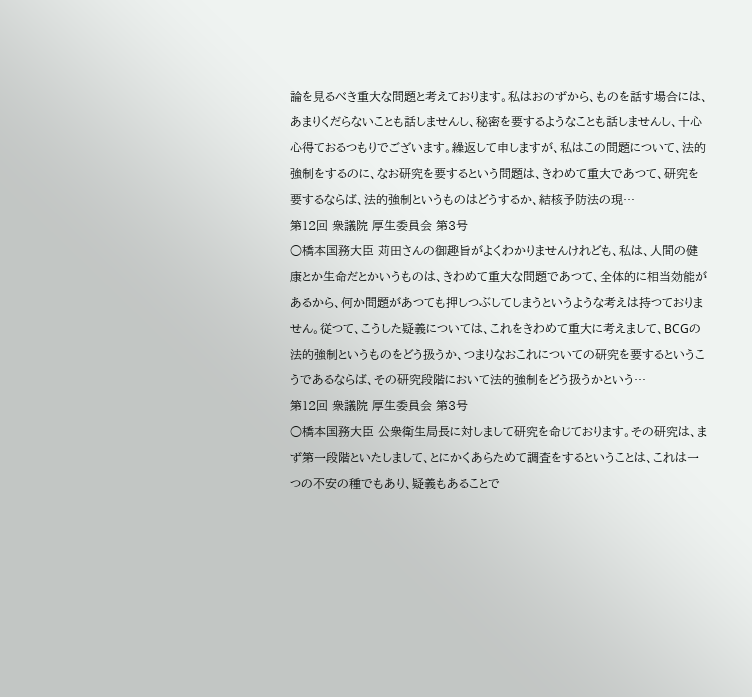論を見るべき重大な問題と考えております。私はおのずから、ものを話す場合には、あまりくだらないことも話しませんし、秘密を要するようなことも話しませんし、十心心得ておるつもりでございます。繰返して申しますが、私はこの問題について、法的強制をするのに、なお研究を要するという問題は、きわめて重大であつて、研究を要するならば、法的強制というものはどうするか、結核予防法の現…
第12回 衆議院 厚生委員会 第3号
○橋本国務大臣 苅田さんの御趣旨がよくわかりませんけれども、私は、人間の健康とか生命だとかいうものは、きわめて重大な問題であつて、全体的に相当効能があるから、何か問題があつても押しつぶしてしまうというような考えは持つておりません。従つて、こうした疑義については、これをきわめて重大に考えまして、BCGの法的強制というものをどう扱うか、つまりなおこれについての研究を要するというこうであるならば、その研究段階において法的強制をどう扱うかという…
第12回 衆議院 厚生委員会 第3号
○橋本国務大臣 公衆衛生局長に対しまして研究を命じております。その研究は、まず第一段階といたしまして、とにかくあらためて調査をするということは、これは一つの不安の種でもあり、疑義もあることで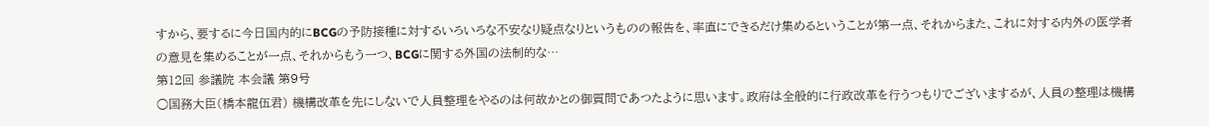すから、要するに今日国内的にBCGの予防接種に対するいろいろな不安なり疑点なりというものの報告を、率直にできるだけ集めるということが第一点、それからまた、これに対する内外の医学者の意見を集めることが一点、それからもう一つ、BCGに関する外国の法制的な…
第12回 参議院 本会議 第9号
○国務大臣(橋本龍伍君) 機構改革を先にしないで人員整理をやるのは何故かとの御質問であつたように思います。政府は全般的に行政改革を行うつもりでございまするが、人員の整理は機構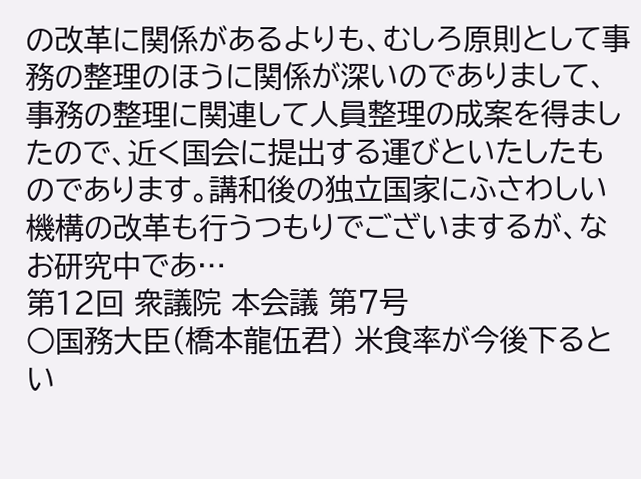の改革に関係があるよりも、むしろ原則として事務の整理のほうに関係が深いのでありまして、事務の整理に関連して人員整理の成案を得ましたので、近く国会に提出する運びといたしたものであります。講和後の独立国家にふさわしい機構の改革も行うつもりでございまするが、なお研究中であ…
第12回 衆議院 本会議 第7号
○国務大臣(橋本龍伍君) 米食率が今後下るとい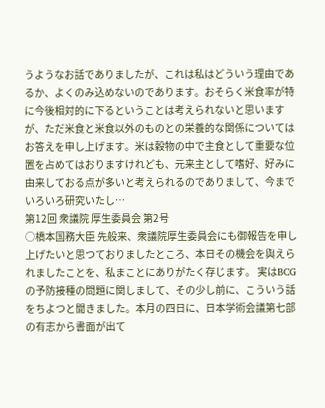うようなお話でありましたが、これは私はどういう理由であるか、よくのみ込めないのであります。おそらく米食率が特に今後相対的に下るということは考えられないと思いますが、ただ米食と米食以外のものとの栄養的な関係についてはお答えを申し上げます。米は穀物の中で主食として重要な位置を占めてはおりますけれども、元来主として嗜好、好みに由来しておる点が多いと考えられるのでありまして、今までいろいろ研究いたし…
第12回 衆議院 厚生委員会 第2号
○橋本国務大臣 先般来、衆議院厚生委員会にも御報告を申し上げたいと思つておりましたところ、本日その機会を與えられましたことを、私まことにありがたく存じます。 実はBCGの予防接種の問題に関しまして、その少し前に、こういう話をちよつと聞きました。本月の四日に、日本学術会議第七部の有志から書面が出て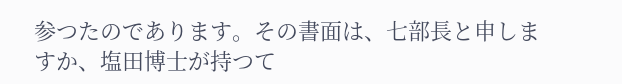参つたのであります。その書面は、七部長と申しますか、塩田博士が持つて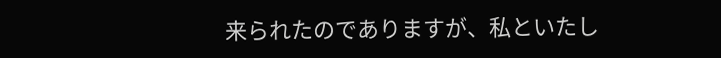来られたのでありますが、私といたし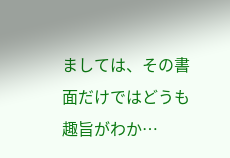ましては、その書面だけではどうも趣旨がわか…